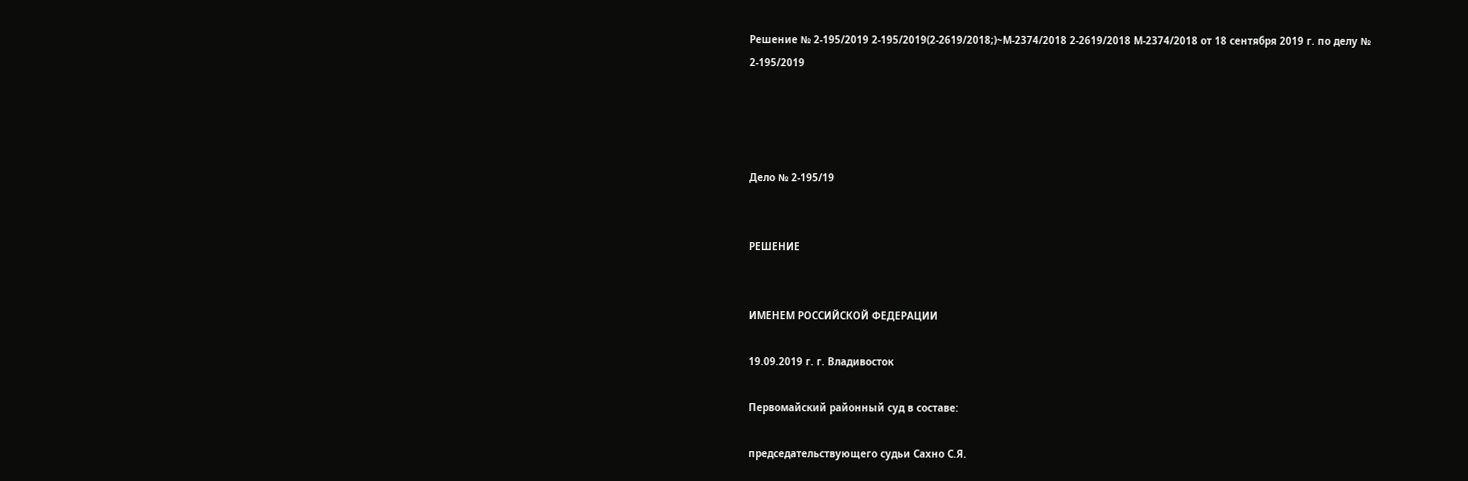Решение № 2-195/2019 2-195/2019(2-2619/2018;)~М-2374/2018 2-2619/2018 М-2374/2018 от 18 сентября 2019 г. по делу № 2-195/2019




Дело № 2-195/19


РЕШЕНИЕ


ИМЕНЕМ РОССИЙСКОЙ ФЕДЕРАЦИИ

19.09.2019 г. г. Владивосток

Первомайский районный суд в составе:

председательствующего судьи Сахно С.Я.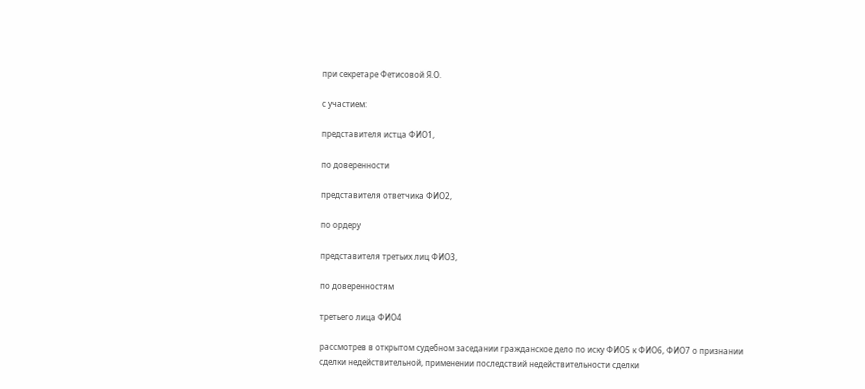при секретаре Фетисовой Я.О.

с участием:

представителя истца ФИО1,

по доверенности

представителя ответчика ФИО2,

по ордеру

представителя третьих лиц ФИО3,

по доверенностям

третьего лица ФИО4

рассмотрев в открытом судебном заседании гражданское дело по иску ФИО5 к ФИО6, ФИО7 о признании сделки недействительной, применении последствий недействительности сделки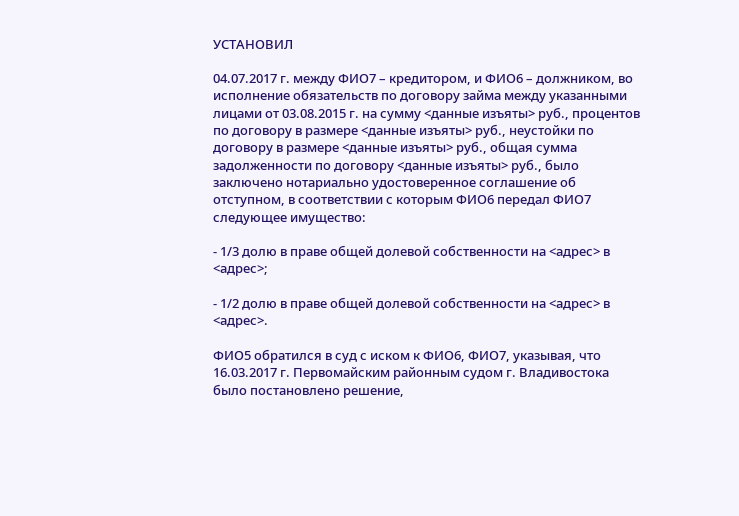УСТАНОВИЛ

04.07.2017 г. между ФИО7 – кредитором, и ФИО6 – должником, во исполнение обязательств по договору займа между указанными лицами от 03.08.2015 г. на сумму <данные изъяты> руб., процентов по договору в размере <данные изъяты> руб., неустойки по договору в размере <данные изъяты> руб., общая сумма задолженности по договору <данные изъяты> руб., было заключено нотариально удостоверенное соглашение об отступном, в соответствии с которым ФИО6 передал ФИО7 следующее имущество:

- 1/3 долю в праве общей долевой собственности на <адрес> в <адрес>;

- 1/2 долю в праве общей долевой собственности на <адрес> в <адрес>.

ФИО5 обратился в суд с иском к ФИО6, ФИО7, указывая, что 16.03.2017 г. Первомайским районным судом г. Владивостока было постановлено решение,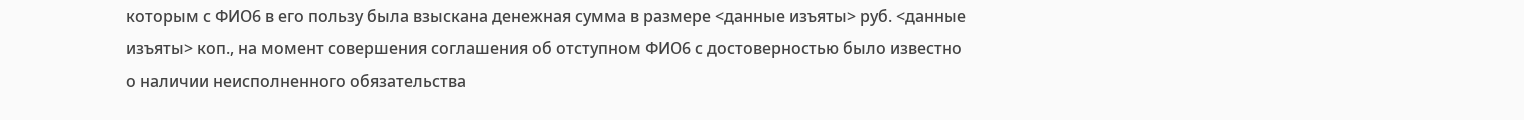которым с ФИО6 в его пользу была взыскана денежная сумма в размере <данные изъяты> руб. <данные изъяты> коп., на момент совершения соглашения об отступном ФИО6 с достоверностью было известно о наличии неисполненного обязательства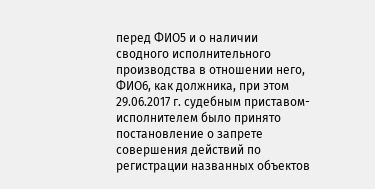перед ФИО5 и о наличии сводного исполнительного производства в отношении него, ФИО6, как должника, при этом 29.06.2017 г. судебным приставом-исполнителем было принято постановление о запрете совершения действий по регистрации названных объектов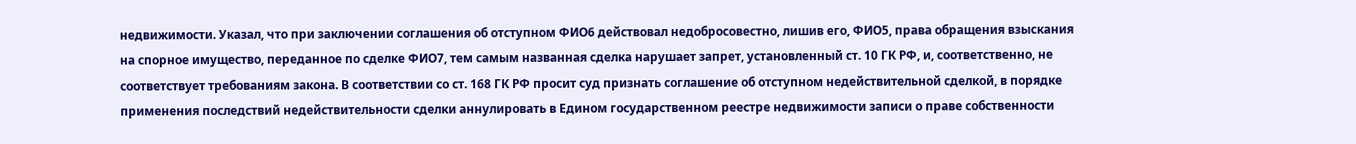недвижимости. Указал, что при заключении соглашения об отступном ФИО6 действовал недобросовестно, лишив его, ФИО5, права обращения взыскания на спорное имущество, переданное по сделке ФИО7, тем самым названная сделка нарушает запрет, установленный ст. 10 ГК РФ, и, соответственно, не соответствует требованиям закона. В соответствии со ст. 168 ГК РФ просит суд признать соглашение об отступном недействительной сделкой, в порядке применения последствий недействительности сделки аннулировать в Едином государственном реестре недвижимости записи о праве собственности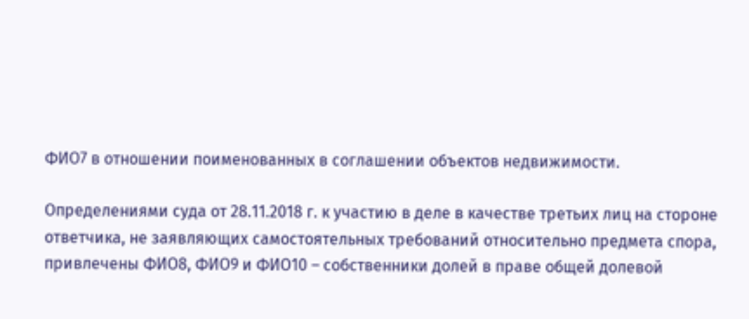ФИО7 в отношении поименованных в соглашении объектов недвижимости.

Определениями суда от 28.11.2018 г. к участию в деле в качестве третьих лиц на стороне ответчика, не заявляющих самостоятельных требований относительно предмета спора, привлечены ФИО8, ФИО9 и ФИО10 – собственники долей в праве общей долевой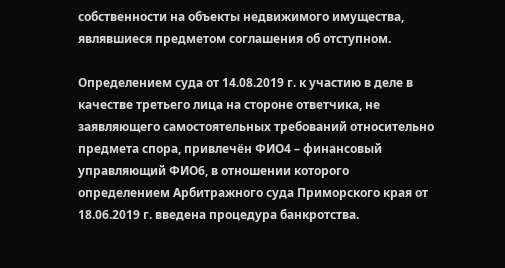собственности на объекты недвижимого имущества, являвшиеся предметом соглашения об отступном.

Определением суда от 14.08.2019 г. к участию в деле в качестве третьего лица на стороне ответчика, не заявляющего самостоятельных требований относительно предмета спора, привлечён ФИО4 – финансовый управляющий ФИО6, в отношении которого определением Арбитражного суда Приморского края от 18.06.2019 г. введена процедура банкротства.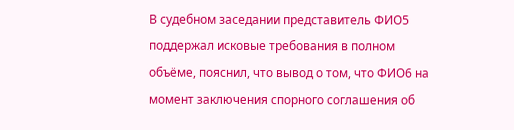В судебном заседании представитель ФИО5 поддержал исковые требования в полном объёме, пояснил, что вывод о том, что ФИО6 на момент заключения спорного соглашения об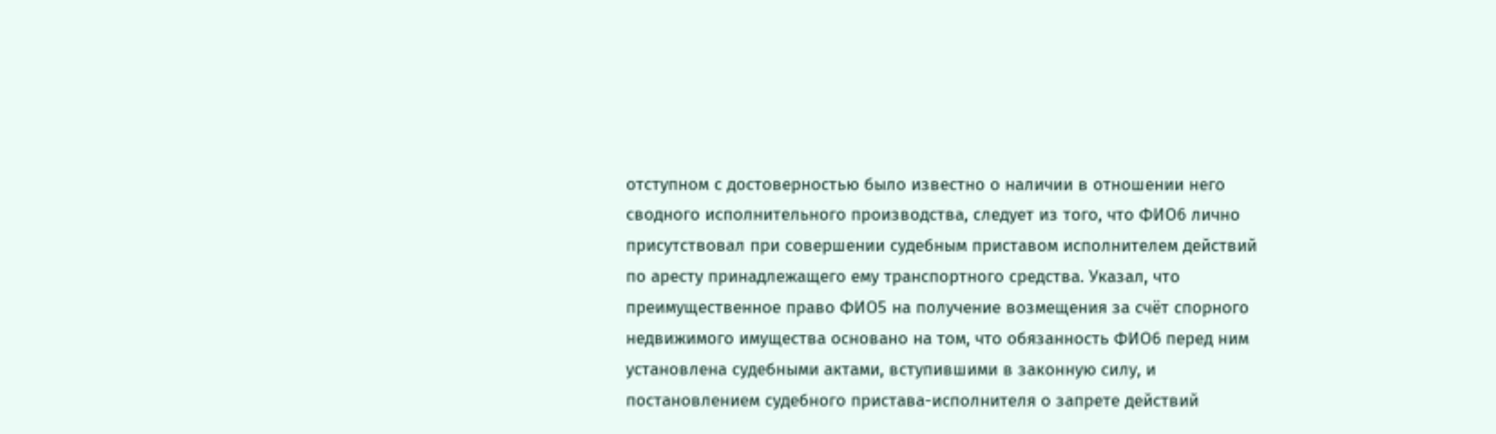отступном с достоверностью было известно о наличии в отношении него сводного исполнительного производства, следует из того, что ФИО6 лично присутствовал при совершении судебным приставом исполнителем действий по аресту принадлежащего ему транспортного средства. Указал, что преимущественное право ФИО5 на получение возмещения за счёт спорного недвижимого имущества основано на том, что обязанность ФИО6 перед ним установлена судебными актами, вступившими в законную силу, и постановлением судебного пристава-исполнителя о запрете действий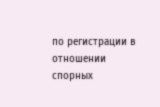по регистрации в отношении спорных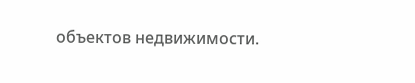объектов недвижимости.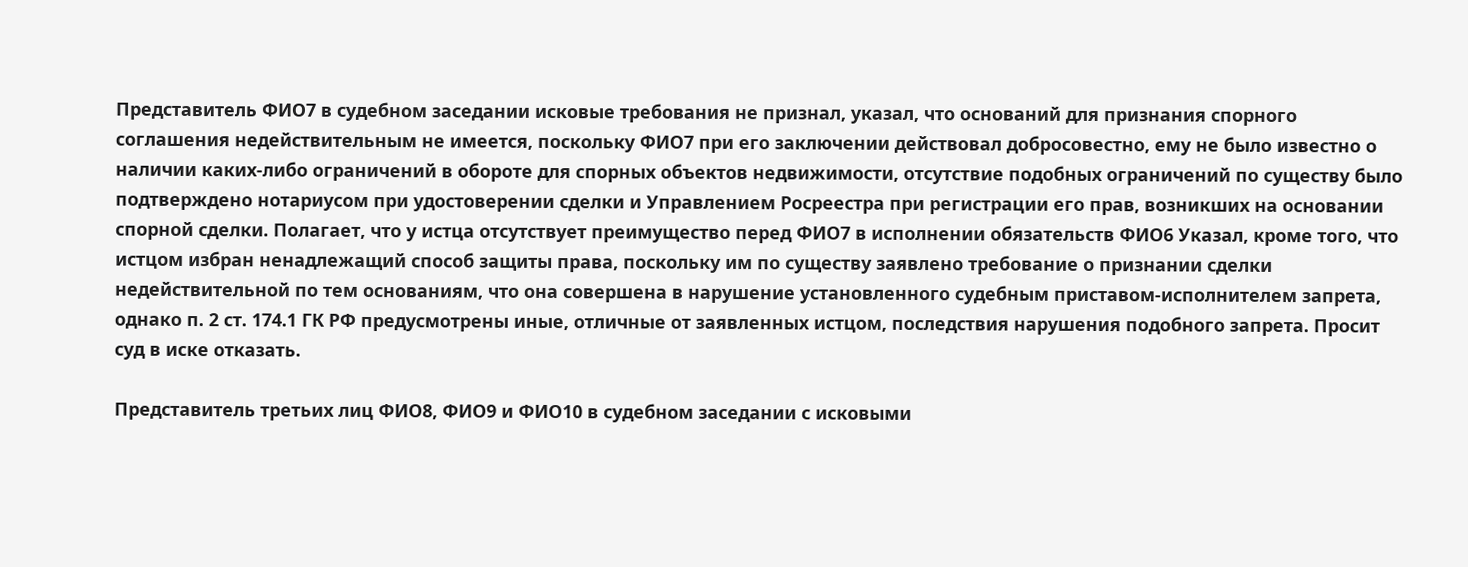Представитель ФИО7 в судебном заседании исковые требования не признал, указал, что оснований для признания спорного соглашения недействительным не имеется, поскольку ФИО7 при его заключении действовал добросовестно, ему не было известно о наличии каких-либо ограничений в обороте для спорных объектов недвижимости, отсутствие подобных ограничений по существу было подтверждено нотариусом при удостоверении сделки и Управлением Росреестра при регистрации его прав, возникших на основании спорной сделки. Полагает, что у истца отсутствует преимущество перед ФИО7 в исполнении обязательств ФИО6 Указал, кроме того, что истцом избран ненадлежащий способ защиты права, поскольку им по существу заявлено требование о признании сделки недействительной по тем основаниям, что она совершена в нарушение установленного судебным приставом-исполнителем запрета, однако п. 2 ст. 174.1 ГК РФ предусмотрены иные, отличные от заявленных истцом, последствия нарушения подобного запрета. Просит суд в иске отказать.

Представитель третьих лиц ФИО8, ФИО9 и ФИО10 в судебном заседании с исковыми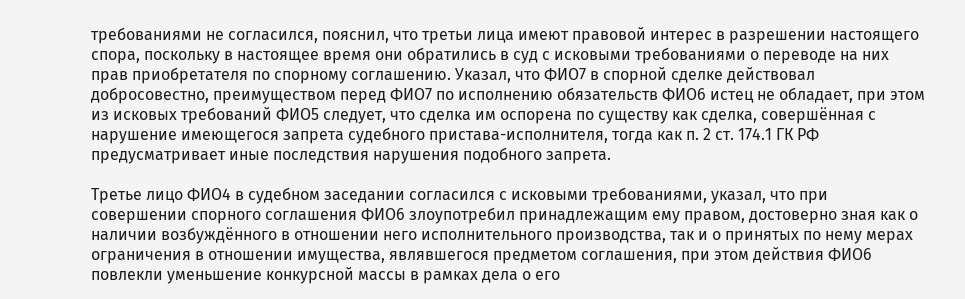требованиями не согласился, пояснил, что третьи лица имеют правовой интерес в разрешении настоящего спора, поскольку в настоящее время они обратились в суд с исковыми требованиями о переводе на них прав приобретателя по спорному соглашению. Указал, что ФИО7 в спорной сделке действовал добросовестно, преимуществом перед ФИО7 по исполнению обязательств ФИО6 истец не обладает, при этом из исковых требований ФИО5 следует, что сделка им оспорена по существу как сделка, совершённая с нарушение имеющегося запрета судебного пристава-исполнителя, тогда как п. 2 ст. 174.1 ГК РФ предусматривает иные последствия нарушения подобного запрета.

Третье лицо ФИО4 в судебном заседании согласился с исковыми требованиями, указал, что при совершении спорного соглашения ФИО6 злоупотребил принадлежащим ему правом, достоверно зная как о наличии возбуждённого в отношении него исполнительного производства, так и о принятых по нему мерах ограничения в отношении имущества, являвшегося предметом соглашения, при этом действия ФИО6 повлекли уменьшение конкурсной массы в рамках дела о его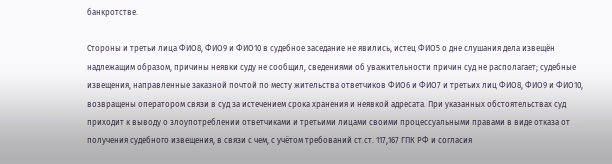банкротстве.

Стороны и третьи лица ФИО8, ФИО9 и ФИО10 в судебное заседание не явились, истец ФИО5 о дне слушания дела извещён надлежащим образом, причины неявки суду не сообщил, сведениями об уважительности причин суд не располагает; судебные извещения, направленные заказной почтой по месту жительства ответчиков ФИО6 и ФИО7 и третьих лиц ФИО8, ФИО9 и ФИО10, возвращены оператором связи в суд за истечением срока хранения и неявкой адресата. При указанных обстоятельствах суд приходит к выводу о злоупотреблении ответчиками и третьими лицами своими процессуальными правами в виде отказа от получения судебного извещения, в связи с чем, с учётом требований ст.ст. 117,167 ГПК РФ и согласия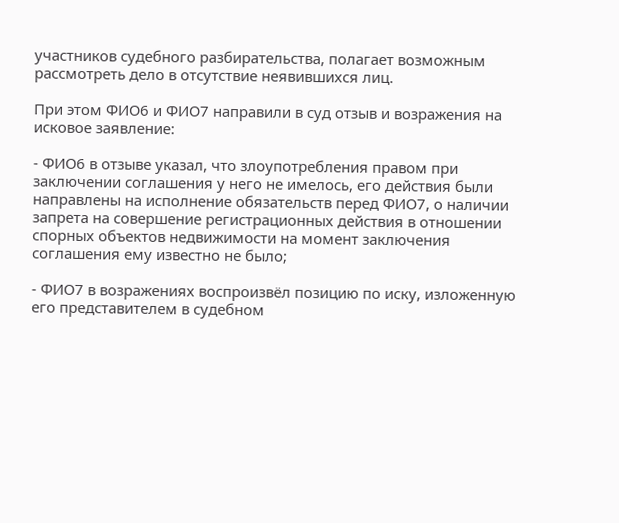участников судебного разбирательства, полагает возможным рассмотреть дело в отсутствие неявившихся лиц.

При этом ФИО6 и ФИО7 направили в суд отзыв и возражения на исковое заявление:

- ФИО6 в отзыве указал, что злоупотребления правом при заключении соглашения у него не имелось, его действия были направлены на исполнение обязательств перед ФИО7, о наличии запрета на совершение регистрационных действия в отношении спорных объектов недвижимости на момент заключения соглашения ему известно не было;

- ФИО7 в возражениях воспроизвёл позицию по иску, изложенную его представителем в судебном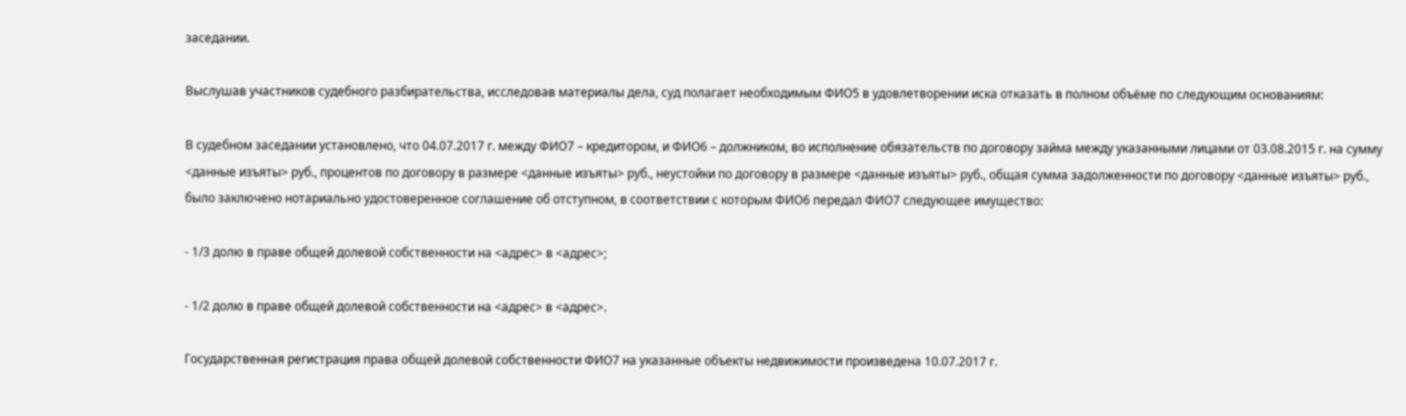заседании.

Выслушав участников судебного разбирательства, исследовав материалы дела, суд полагает необходимым ФИО5 в удовлетворении иска отказать в полном объёме по следующим основаниям:

В судебном заседании установлено, что 04.07.2017 г. между ФИО7 – кредитором, и ФИО6 – должником, во исполнение обязательств по договору займа между указанными лицами от 03.08.2015 г. на сумму <данные изъяты> руб., процентов по договору в размере <данные изъяты> руб., неустойки по договору в размере <данные изъяты> руб., общая сумма задолженности по договору <данные изъяты> руб., было заключено нотариально удостоверенное соглашение об отступном, в соответствии с которым ФИО6 передал ФИО7 следующее имущество:

- 1/3 долю в праве общей долевой собственности на <адрес> в <адрес>;

- 1/2 долю в праве общей долевой собственности на <адрес> в <адрес>.

Государственная регистрация права общей долевой собственности ФИО7 на указанные объекты недвижимости произведена 10.07.2017 г.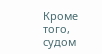Кроме того, судом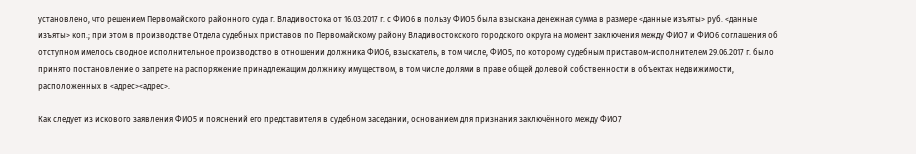установлено, что решением Первомайского районного суда г. Владивостока от 16.03.2017 г. с ФИО6 в пользу ФИО5 была взыскана денежная сумма в размере <данные изъяты> руб. <данные изъяты> коп.; при этом в производстве Отдела судебных приставов по Первомайскому району Владивостокского городского округа на момент заключения между ФИО7 и ФИО6 соглашения об отступном имелось сводное исполнительное производство в отношении должника ФИО6, взыскатель, в том числе, ФИО5, по которому судебным приставом-исполнителем 29.06.2017 г. было принято постановление о запрете на распоряжение принадлежащим должнику имуществом, в том числе долями в праве общей долевой собственности в объектах недвижимости, расположенных в <адрес><адрес>.

Как следует из искового заявления ФИО5 и пояснений его представителя в судебном заседании, основанием для признания заключённого между ФИО7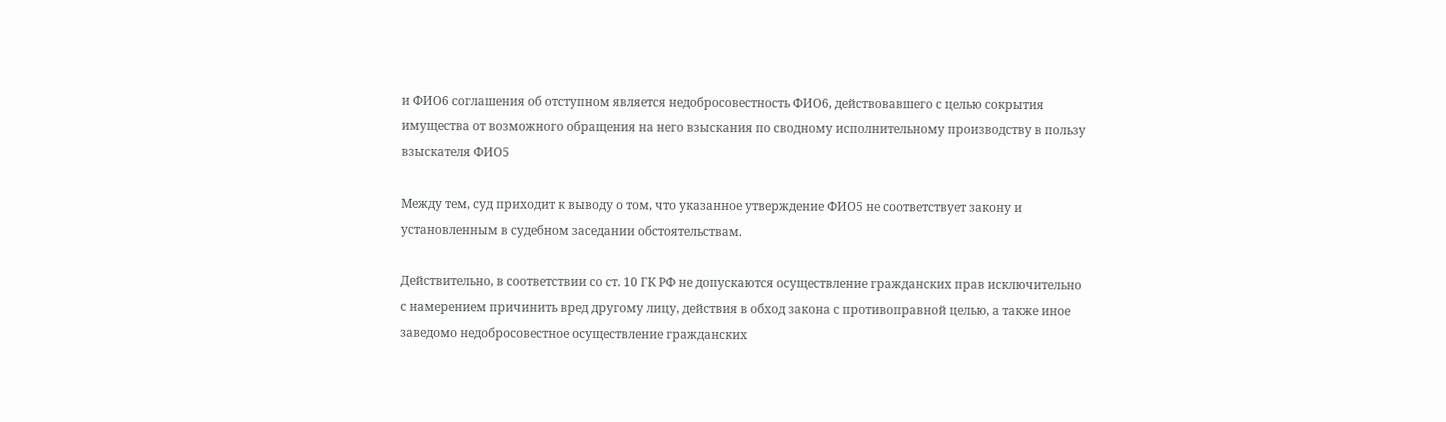и ФИО6 соглашения об отступном является недобросовестность ФИО6, действовавшего с целью сокрытия имущества от возможного обращения на него взыскания по сводному исполнительному производству в пользу взыскателя ФИО5

Между тем, суд приходит к выводу о том, что указанное утверждение ФИО5 не соответствует закону и установленным в судебном заседании обстоятельствам.

Действительно, в соответствии со ст. 10 ГК РФ не допускаются осуществление гражданских прав исключительно с намерением причинить вред другому лицу, действия в обход закона с противоправной целью, а также иное заведомо недобросовестное осуществление гражданских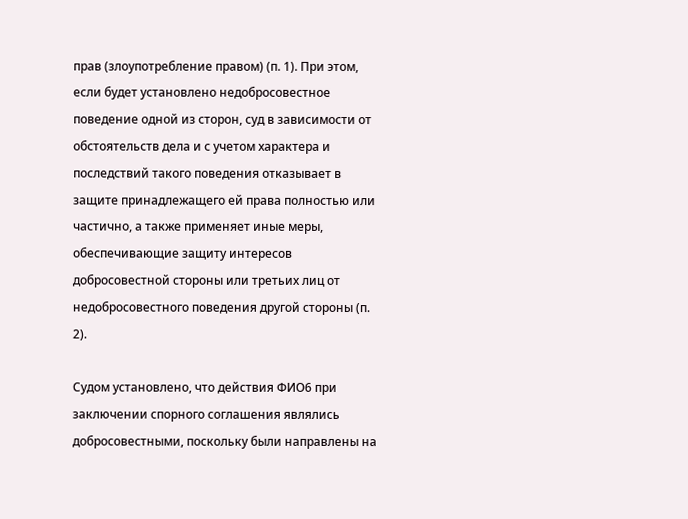прав (злоупотребление правом) (п. 1). При этом, если будет установлено недобросовестное поведение одной из сторон, суд в зависимости от обстоятельств дела и с учетом характера и последствий такого поведения отказывает в защите принадлежащего ей права полностью или частично, а также применяет иные меры, обеспечивающие защиту интересов добросовестной стороны или третьих лиц от недобросовестного поведения другой стороны (п. 2).

Судом установлено, что действия ФИО6 при заключении спорного соглашения являлись добросовестными, поскольку были направлены на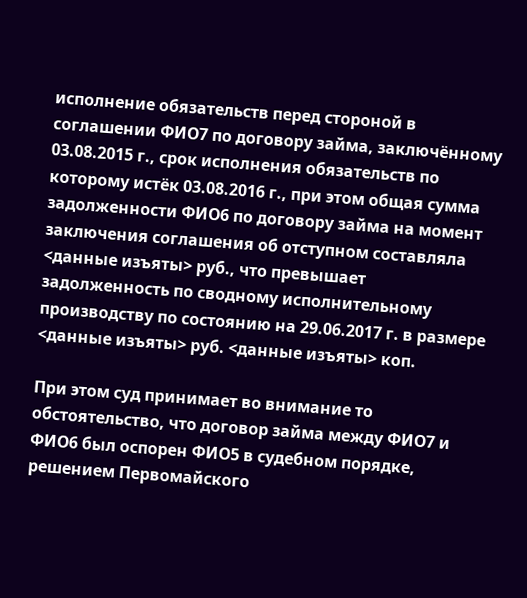исполнение обязательств перед стороной в соглашении ФИО7 по договору займа, заключённому 03.08.2015 г., срок исполнения обязательств по которому истёк 03.08.2016 г., при этом общая сумма задолженности ФИО6 по договору займа на момент заключения соглашения об отступном составляла <данные изъяты> руб., что превышает задолженность по сводному исполнительному производству по состоянию на 29.06.2017 г. в размере <данные изъяты> руб. <данные изъяты> коп.

При этом суд принимает во внимание то обстоятельство, что договор займа между ФИО7 и ФИО6 был оспорен ФИО5 в судебном порядке, решением Первомайского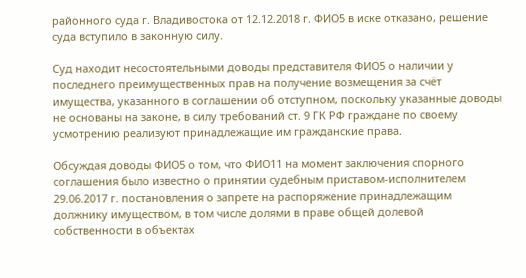районного суда г. Владивостока от 12.12.2018 г. ФИО5 в иске отказано, решение суда вступило в законную силу.

Суд находит несостоятельными доводы представителя ФИО5 о наличии у последнего преимущественных прав на получение возмещения за счёт имущества, указанного в соглашении об отступном, поскольку указанные доводы не основаны на законе, в силу требований ст. 9 ГК РФ граждане по своему усмотрению реализуют принадлежащие им гражданские права.

Обсуждая доводы ФИО5 о том, что ФИО11 на момент заключения спорного соглашения было известно о принятии судебным приставом-исполнителем 29.06.2017 г. постановления о запрете на распоряжение принадлежащим должнику имуществом, в том числе долями в праве общей долевой собственности в объектах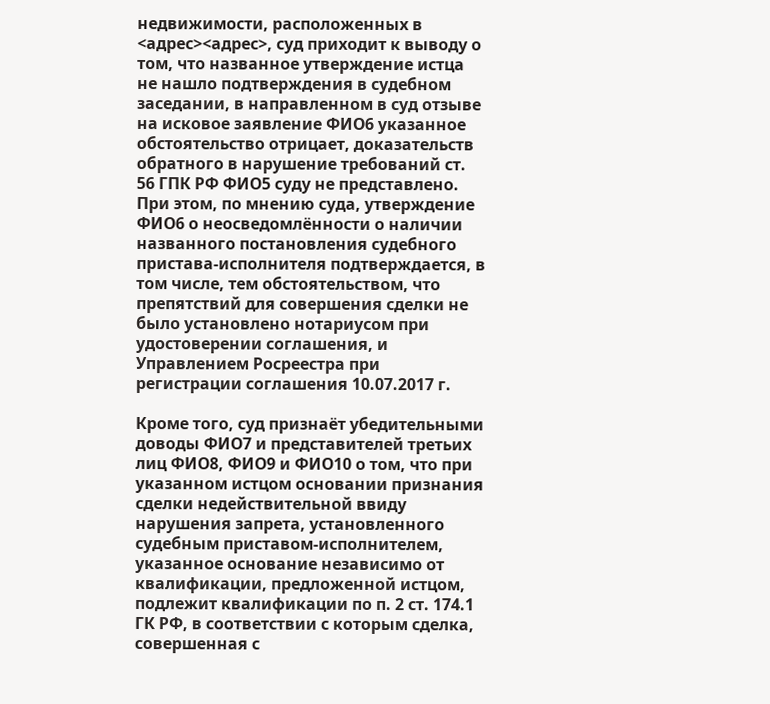недвижимости, расположенных в <адрес><адрес>, суд приходит к выводу о том, что названное утверждение истца не нашло подтверждения в судебном заседании, в направленном в суд отзыве на исковое заявление ФИО6 указанное обстоятельство отрицает, доказательств обратного в нарушение требований ст. 56 ГПК РФ ФИО5 суду не представлено. При этом, по мнению суда, утверждение ФИО6 о неосведомлённости о наличии названного постановления судебного пристава-исполнителя подтверждается, в том числе, тем обстоятельством, что препятствий для совершения сделки не было установлено нотариусом при удостоверении соглашения, и Управлением Росреестра при регистрации соглашения 10.07.2017 г.

Кроме того, суд признаёт убедительными доводы ФИО7 и представителей третьих лиц ФИО8, ФИО9 и ФИО10 о том, что при указанном истцом основании признания сделки недействительной ввиду нарушения запрета, установленного судебным приставом-исполнителем, указанное основание независимо от квалификации, предложенной истцом, подлежит квалификации по п. 2 ст. 174.1 ГК РФ, в соответствии с которым сделка, совершенная с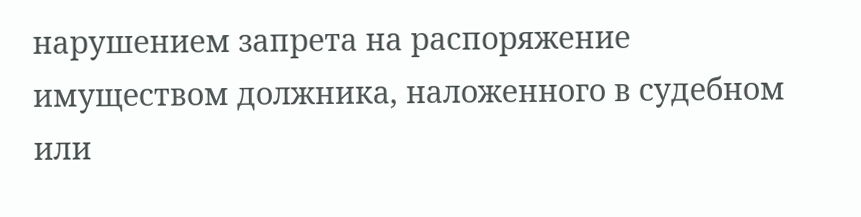нарушением запрета на распоряжение имуществом должника, наложенного в судебном или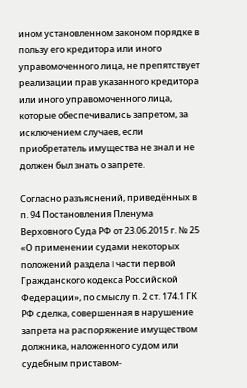ином установленном законом порядке в пользу его кредитора или иного управомоченного лица, не препятствует реализации прав указанного кредитора или иного управомоченного лица, которые обеспечивались запретом, за исключением случаев, если приобретатель имущества не знал и не должен был знать о запрете.

Согласно разъяснений, приведённых в п. 94 Постановления Пленума Верховного Суда РФ от 23.06.2015 г. № 25 «О применении судами некоторых положений раздела I части первой Гражданского кодекса Российской Федерации», по смыслу п. 2 ст. 174.1 ГК РФ сделка, совершенная в нарушение запрета на распоряжение имуществом должника, наложенного судом или судебным приставом-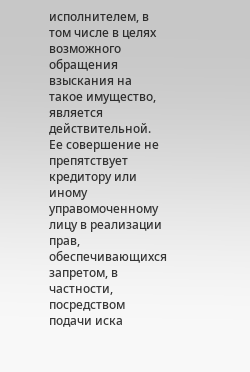исполнителем, в том числе в целях возможного обращения взыскания на такое имущество, является действительной. Ее совершение не препятствует кредитору или иному управомоченному лицу в реализации прав, обеспечивающихся запретом, в частности, посредством подачи иска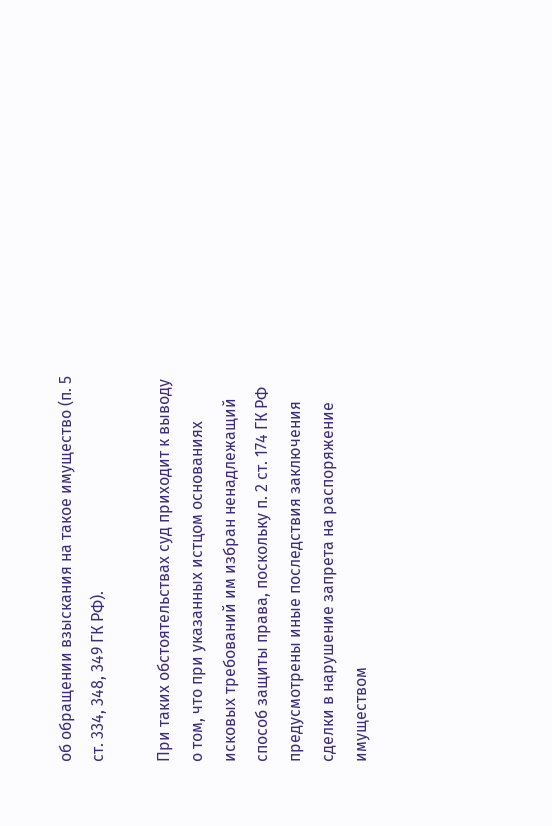об обращении взыскания на такое имущество (п. 5 ст. 334, 348, 349 ГК РФ).

При таких обстоятельствах суд приходит к выводу о том, что при указанных истцом основаниях исковых требований им избран ненадлежащий способ защиты права, поскольку п. 2 ст. 174 ГК РФ предусмотрены иные последствия заключения сделки в нарушение запрета на распоряжение имуществом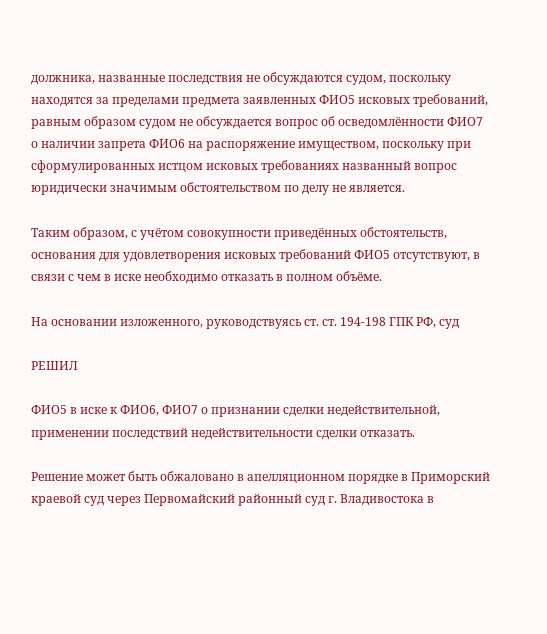должника, названные последствия не обсуждаются судом, поскольку находятся за пределами предмета заявленных ФИО5 исковых требований, равным образом судом не обсуждается вопрос об осведомлённости ФИО7 о наличии запрета ФИО6 на распоряжение имуществом, поскольку при сформулированных истцом исковых требованиях названный вопрос юридически значимым обстоятельством по делу не является.

Таким образом, с учётом совокупности приведённых обстоятельств, основания для удовлетворения исковых требований ФИО5 отсутствуют, в связи с чем в иске необходимо отказать в полном объёме.

На основании изложенного, руководствуясь ст. ст. 194-198 ГПК РФ, суд

РЕШИЛ

ФИО5 в иске к ФИО6, ФИО7 о признании сделки недействительной, применении последствий недействительности сделки отказать.

Решение может быть обжаловано в апелляционном порядке в Приморский краевой суд через Первомайский районный суд г. Владивостока в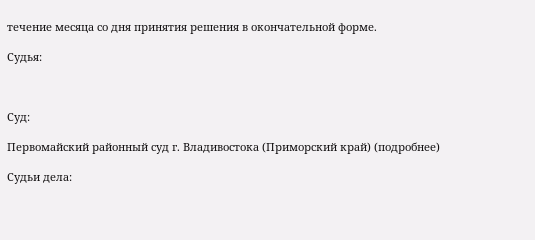течение месяца со дня принятия решения в окончательной форме.

Судья:



Суд:

Первомайский районный суд г. Владивостока (Приморский край) (подробнее)

Судьи дела: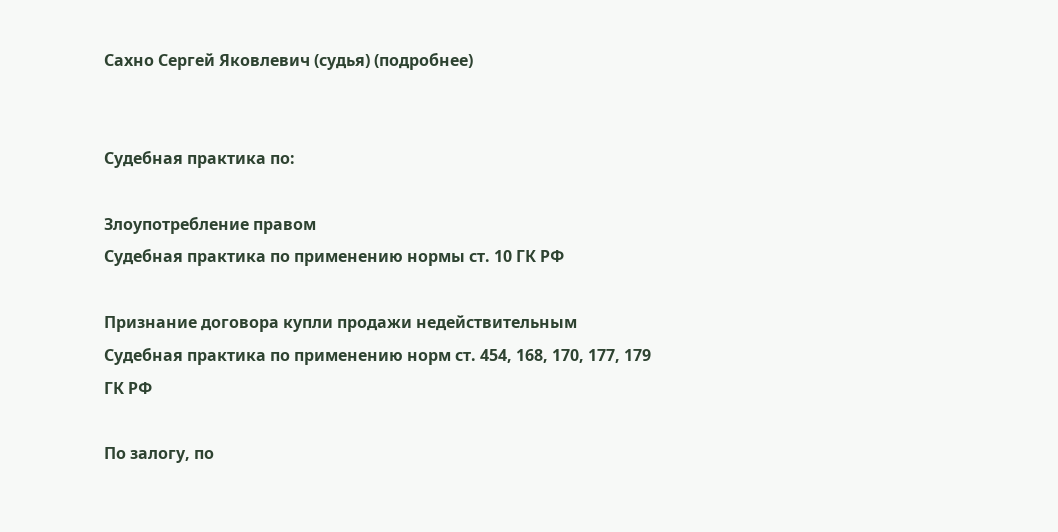Сахно Сергей Яковлевич (судья) (подробнее)


Судебная практика по:

Злоупотребление правом
Судебная практика по применению нормы ст. 10 ГК РФ

Признание договора купли продажи недействительным
Судебная практика по применению норм ст. 454, 168, 170, 177, 179 ГК РФ

По залогу, по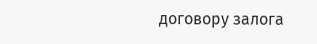договору залога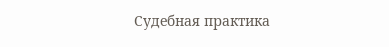Судебная практика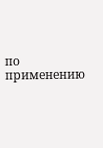по применению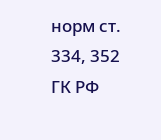норм ст. 334, 352 ГК РФ